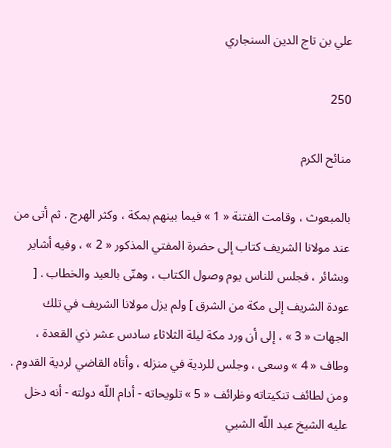علي بن تاج الدين السنجاري

250

منائح الكرم

بالمبعوث ، وقامت الفتنة « 1 » فيما بينهم بمكة ، وكثر الهرج . ثم أتى من عند مولانا الشريف كتاب إلى حضرة المفتي المذكور « 2 » ، وفيه أشاير وبشائر ، فجلس للناس يوم وصول الكتاب ، وهنّى بالعيد والخطاب . [ عودة الشريف إلى مكة من الشرق ] ولم يزل مولانا الشريف في تلك الجهات « 3 » ، إلى أن ورد مكة ليلة الثلاثاء سادس عشر ذي القعدة ، وطاف « 4 » وسعى ، وجلس للردية في منزله ، وأتاه القاضي لردية القدوم . ومن لطائف تنكيتاته وظرائف « 5 » تلويحاته - أدام اللّه دولته - أنه دخل عليه الشيخ عبد اللّه الشيي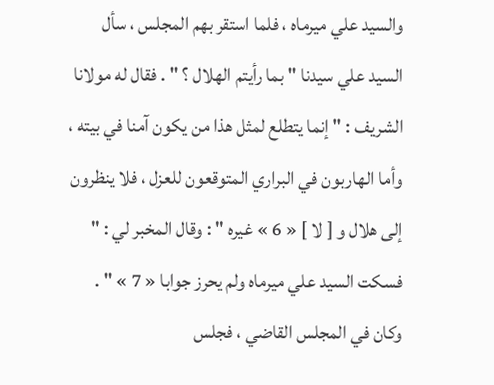والسيد علي ميرماه ، فلما استقر بهم المجلس ، سأل السيد علي سيدنا " بما رأيتم الهلال ؟ " . فقال له مولانا الشريف : " إنما يتطلع لمثل هذا من يكون آمنا في بيته ، وأما الهاربون في البراري المتوقعون للعزل ، فلا ينظرون إلى هلال و [ لا ] « 6 » غيره " : وقال المخبر لي : " فسكت السيد علي ميرماه ولم يحرز جوابا « 7 » " . وكان في المجلس القاضي ، فجلس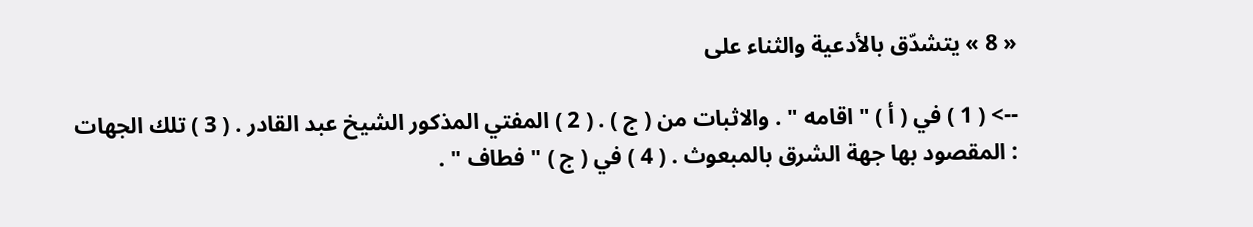« 8 » يتشدّق بالأدعية والثناء على

--> ( 1 ) في ( أ ) " اقامه " . والاثبات من ( ج ) . ( 2 ) المفتي المذكور الشيخ عبد القادر . ( 3 ) تلك الجهات : المقصود بها جهة الشرق بالمبعوث . ( 4 ) في ( ج ) " فطاف " .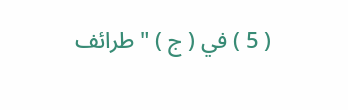( 5 ) في ( ج ) " طرائف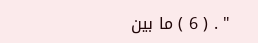" . ( 6 ) ما بين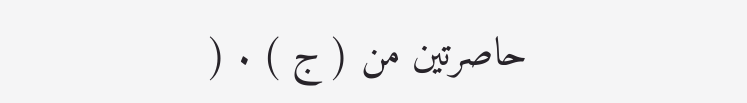حاصرتين من ( ج ) . (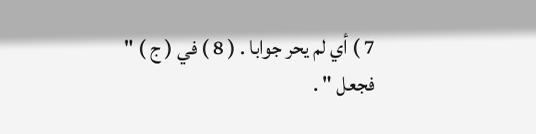7 ) أي لم يحر جوابا . ( 8 ) في ( ج ) " فجعل " .